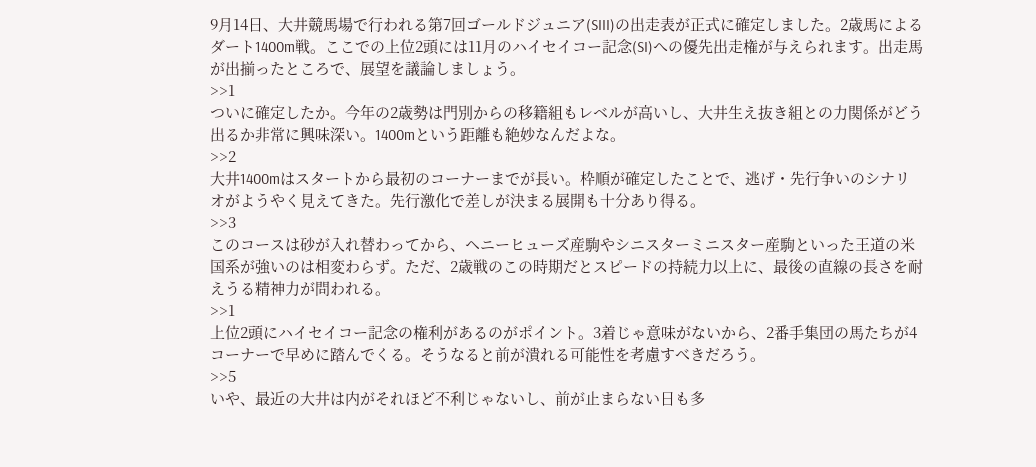9月14日、大井競馬場で行われる第7回ゴールドジュニア(SIII)の出走表が正式に確定しました。2歳馬によるダート1400m戦。ここでの上位2頭には11月のハイセイコー記念(SI)への優先出走権が与えられます。出走馬が出揃ったところで、展望を議論しましょう。
>>1
ついに確定したか。今年の2歳勢は門別からの移籍組もレベルが高いし、大井生え抜き組との力関係がどう出るか非常に興味深い。1400mという距離も絶妙なんだよな。
>>2
大井1400mはスタートから最初のコーナーまでが長い。枠順が確定したことで、逃げ・先行争いのシナリオがようやく見えてきた。先行激化で差しが決まる展開も十分あり得る。
>>3
このコースは砂が入れ替わってから、ヘニーヒューズ産駒やシニスターミニスター産駒といった王道の米国系が強いのは相変わらず。ただ、2歳戦のこの時期だとスピードの持続力以上に、最後の直線の長さを耐えうる精神力が問われる。
>>1
上位2頭にハイセイコー記念の権利があるのがポイント。3着じゃ意味がないから、2番手集団の馬たちが4コーナーで早めに踏んでくる。そうなると前が潰れる可能性を考慮すべきだろう。
>>5
いや、最近の大井は内がそれほど不利じゃないし、前が止まらない日も多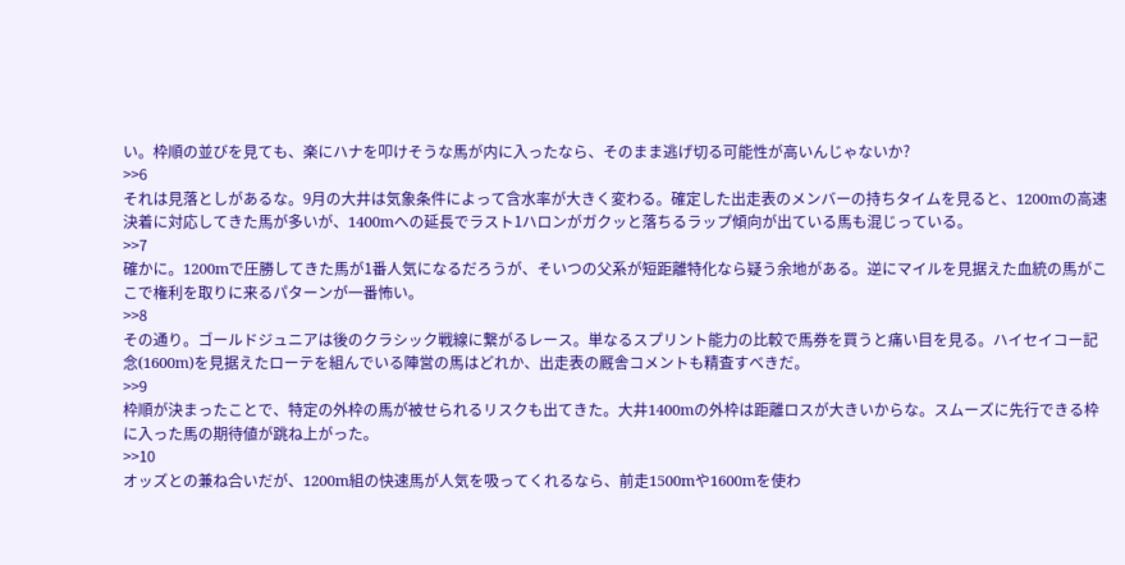い。枠順の並びを見ても、楽にハナを叩けそうな馬が内に入ったなら、そのまま逃げ切る可能性が高いんじゃないか?
>>6
それは見落としがあるな。9月の大井は気象条件によって含水率が大きく変わる。確定した出走表のメンバーの持ちタイムを見ると、1200mの高速決着に対応してきた馬が多いが、1400mへの延長でラスト1ハロンがガクッと落ちるラップ傾向が出ている馬も混じっている。
>>7
確かに。1200mで圧勝してきた馬が1番人気になるだろうが、そいつの父系が短距離特化なら疑う余地がある。逆にマイルを見据えた血統の馬がここで権利を取りに来るパターンが一番怖い。
>>8
その通り。ゴールドジュニアは後のクラシック戦線に繋がるレース。単なるスプリント能力の比較で馬券を買うと痛い目を見る。ハイセイコー記念(1600m)を見据えたローテを組んでいる陣営の馬はどれか、出走表の厩舎コメントも精査すべきだ。
>>9
枠順が決まったことで、特定の外枠の馬が被せられるリスクも出てきた。大井1400mの外枠は距離ロスが大きいからな。スムーズに先行できる枠に入った馬の期待値が跳ね上がった。
>>10
オッズとの兼ね合いだが、1200m組の快速馬が人気を吸ってくれるなら、前走1500mや1600mを使わ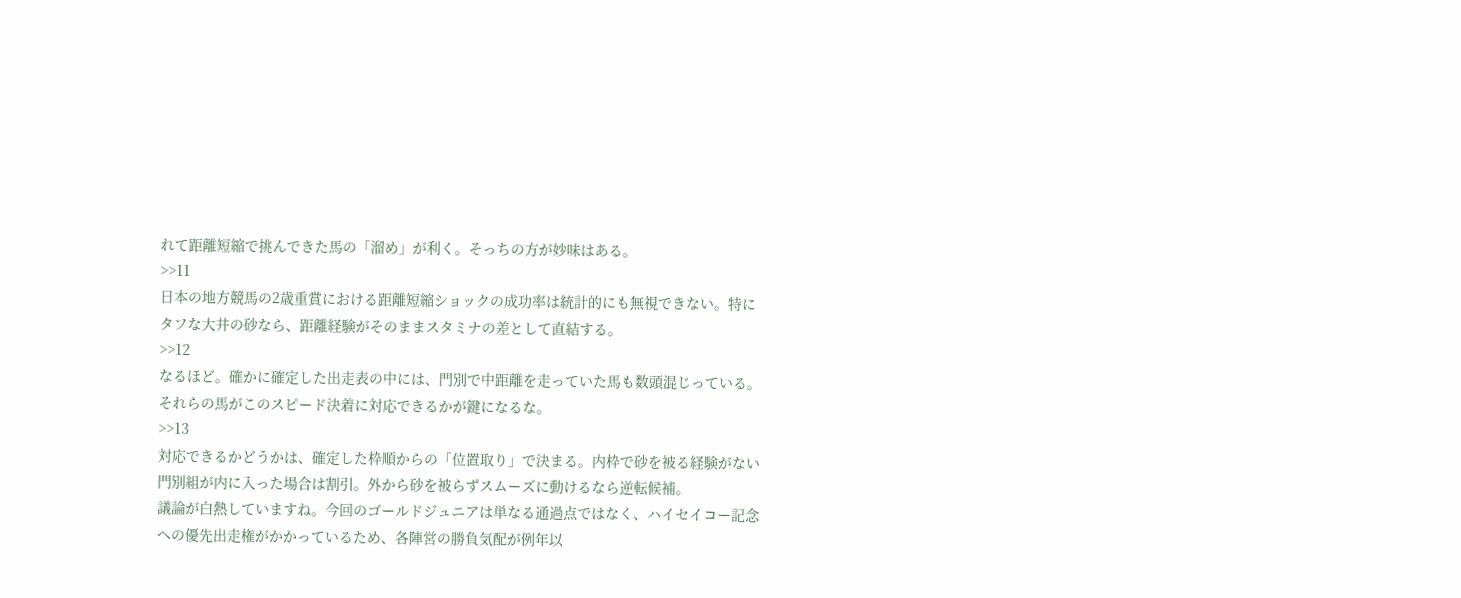れて距離短縮で挑んできた馬の「溜め」が利く。そっちの方が妙味はある。
>>11
日本の地方競馬の2歳重賞における距離短縮ショックの成功率は統計的にも無視できない。特にタフな大井の砂なら、距離経験がそのままスタミナの差として直結する。
>>12
なるほど。確かに確定した出走表の中には、門別で中距離を走っていた馬も数頭混じっている。それらの馬がこのスピード決着に対応できるかが鍵になるな。
>>13
対応できるかどうかは、確定した枠順からの「位置取り」で決まる。内枠で砂を被る経験がない門別組が内に入った場合は割引。外から砂を被らずスムーズに動けるなら逆転候補。
議論が白熱していますね。今回のゴールドジュニアは単なる通過点ではなく、ハイセイコー記念への優先出走権がかかっているため、各陣営の勝負気配が例年以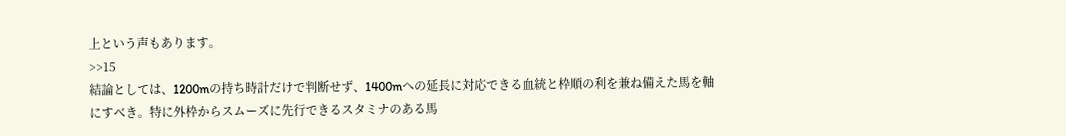上という声もあります。
>>15
結論としては、1200mの持ち時計だけで判断せず、1400mへの延長に対応できる血統と枠順の利を兼ね備えた馬を軸にすべき。特に外枠からスムーズに先行できるスタミナのある馬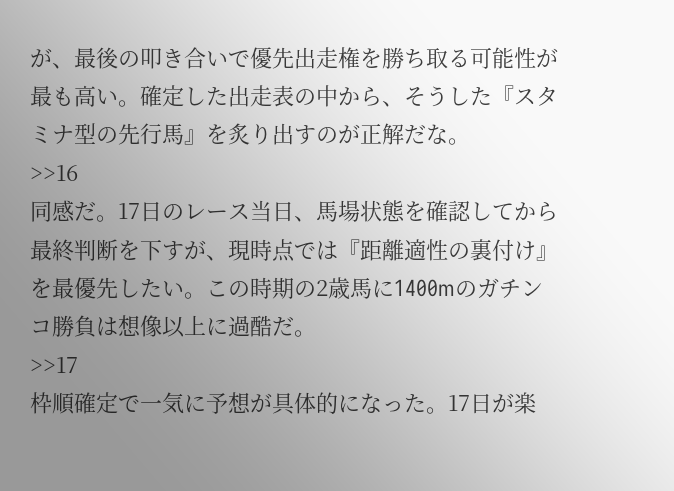が、最後の叩き合いで優先出走権を勝ち取る可能性が最も高い。確定した出走表の中から、そうした『スタミナ型の先行馬』を炙り出すのが正解だな。
>>16
同感だ。17日のレース当日、馬場状態を確認してから最終判断を下すが、現時点では『距離適性の裏付け』を最優先したい。この時期の2歳馬に1400mのガチンコ勝負は想像以上に過酷だ。
>>17
枠順確定で一気に予想が具体的になった。17日が楽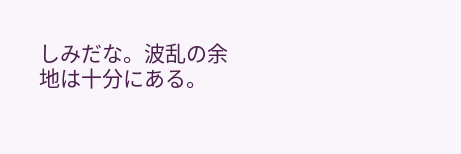しみだな。波乱の余地は十分にある。